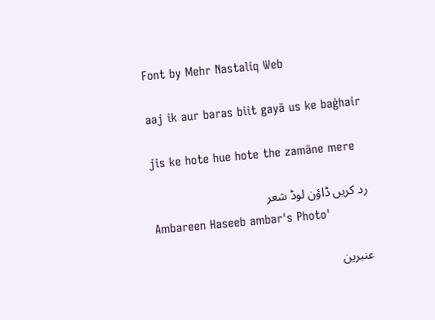Font by Mehr Nastaliq Web

aaj ik aur baras biit gayā us ke baġhair

jis ke hote hue hote the zamāne mere

رد کریں ڈاؤن لوڈ شعر
Ambareen Haseeb ambar's Photo'

عنبرین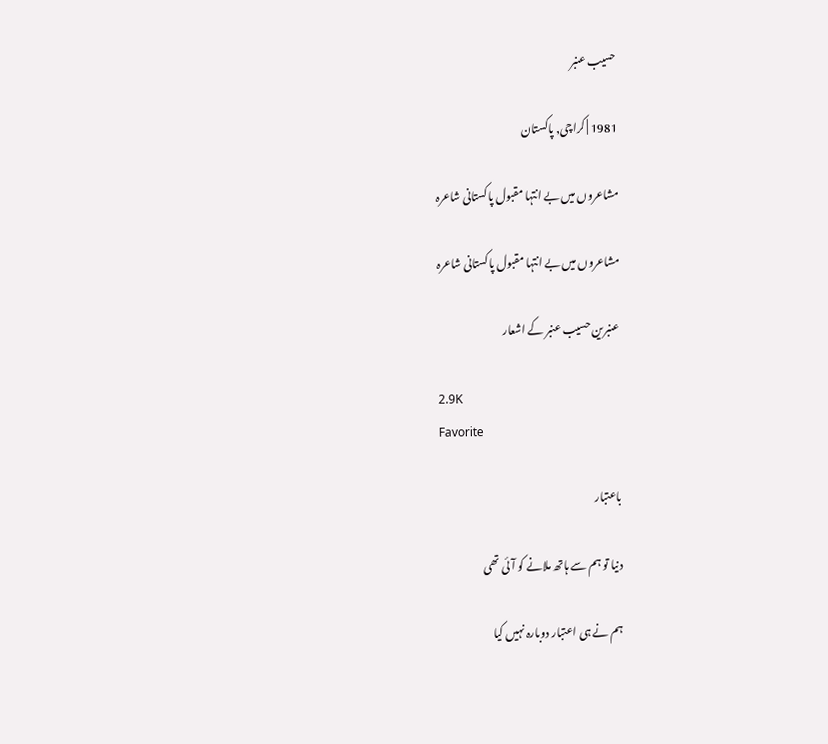حسیب عنبر

1981 | کراچی, پاکستان

مشاعروں میں بے انتہا مقبول پاکستانی شاعرہ

مشاعروں میں بے انتہا مقبول پاکستانی شاعرہ

عنبرین حسیب عنبر کے اشعار

2.9K
Favorite

باعتبار

دنیا تو ہم سے ہاتھ ملانے کو آئی تھی

ہم نے ہی اعتبار دوبارہ نہیں کیا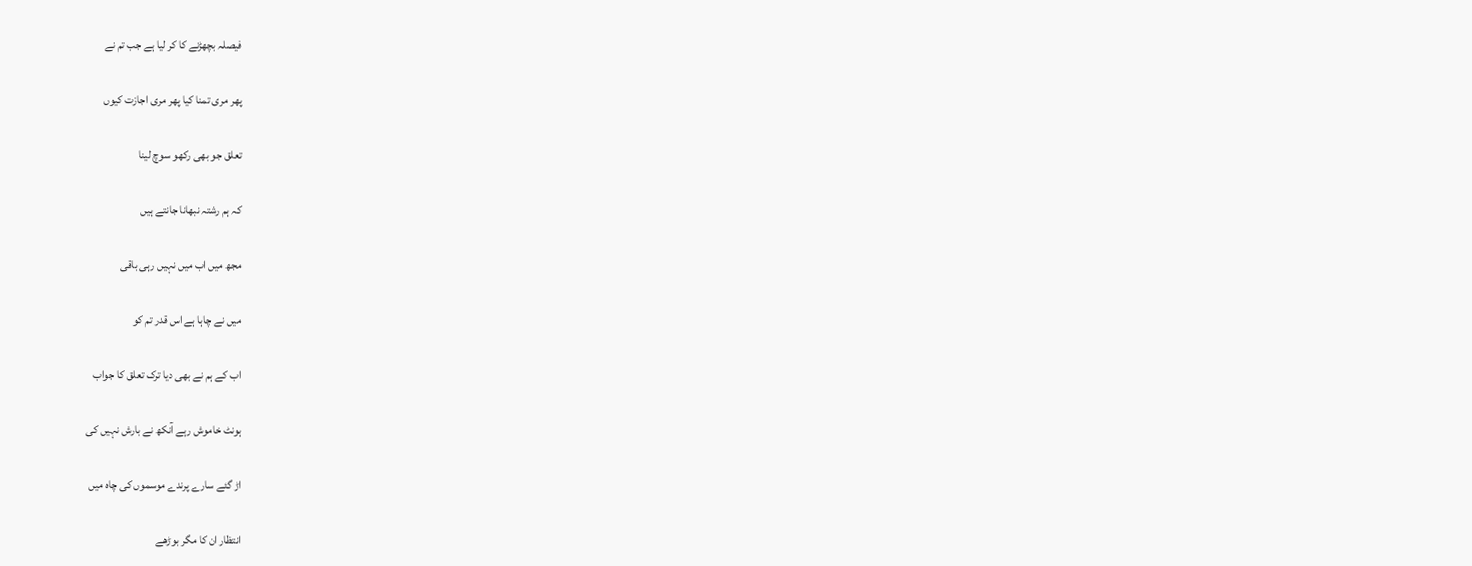فیصلہ بچھڑنے کا کر لیا ہے جب تم نے

پھر مری تمنا کیا پھر مری اجازت کیوں

تعلق جو بھی رکھو سوچ لینا

کہ ہم رشتہ نبھانا جانتے ہیں

مجھ میں اب میں نہیں رہی باقی

میں نے چاہا ہے اس قدر تم کو

اب کے ہم نے بھی دیا ترک تعلق کا جواب

ہونٹ خاموش رہے آنکھ نے بارش نہیں کی

اڑ گئے سارے پرندے موسموں کی چاہ میں

انتظار ان کا مگر بوڑھے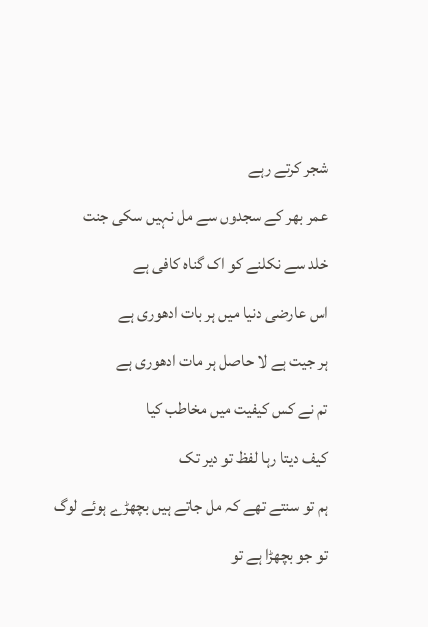شجر کرتے رہے

عمر بھر کے سجدوں سے مل نہیں سکی جنت

خلد سے نکلنے کو اک گناہ کافی ہے

اس عارضی دنیا میں ہر بات ادھوری ہے

ہر جیت ہے لا حاصل ہر مات ادھوری ہے

تم نے کس کیفیت میں مخاطب کیا

کیف دیتا رہا لفظ تو دیر تک

ہم تو سنتے تھے کہ مل جاتے ہیں بچھڑے ہوئے لوگ

تو جو بچھڑا ہے تو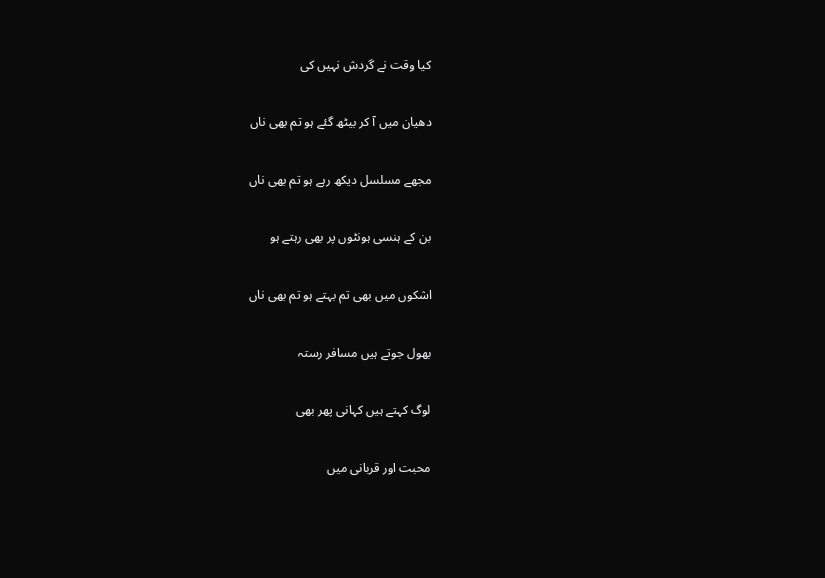کیا وقت نے گردش نہیں کی

دھیان میں آ کر بیٹھ گئے ہو تم بھی ناں

مجھے مسلسل دیکھ رہے ہو تم بھی ناں

بن کے ہنسی ہونٹوں پر بھی رہتے ہو

اشکوں میں بھی تم بہتے ہو تم بھی ناں

بھول جوتے ہیں مسافر رستہ

لوگ کہتے ہیں کہانی پھر بھی

محبت اور قربانی میں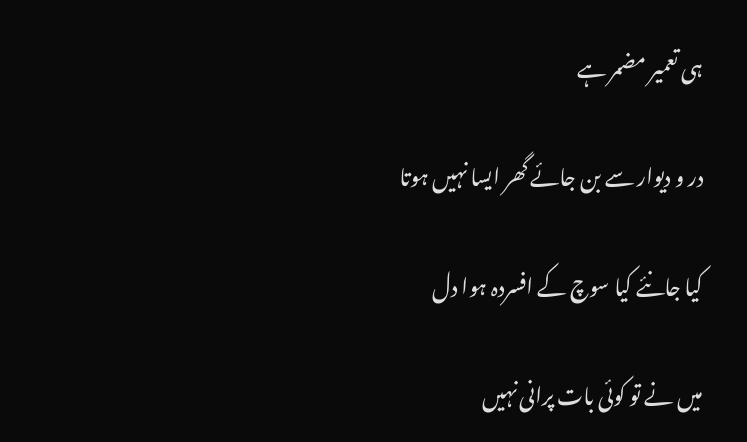ہی تعمیر مضمر ہے

در و دیوار سے بن جائے گھر ایسا نہیں ہوتا

کیا جانئے کیا سوچ کے افسردہ ہوا دل

میں نے تو کوئی بات پرانی نہیں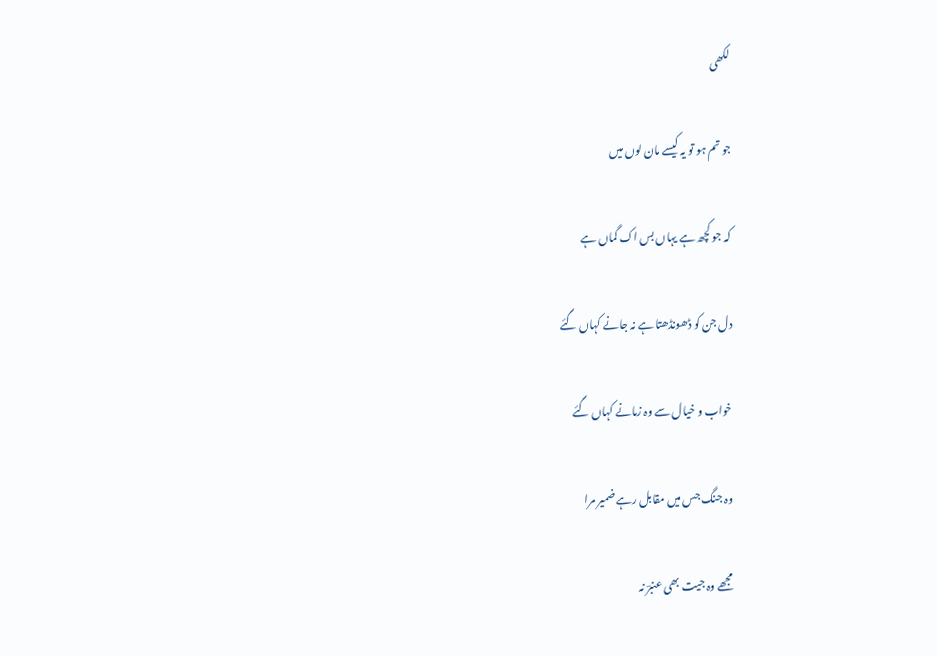لکھی

جو تم ہو تو یہ کیسے مان لوں میں

کہ جو کچھ ہے یہاں بس اک گماں ہے

دل جن کو ڈھونڈھتا ہے نہ جانے کہاں گئے

خواب و خیال سے وہ زمانے کہاں گئے

وہ جنگ جس میں مقابل رہے ضمیر مرا

مجھے وہ جیت بھی عنبرؔ نہ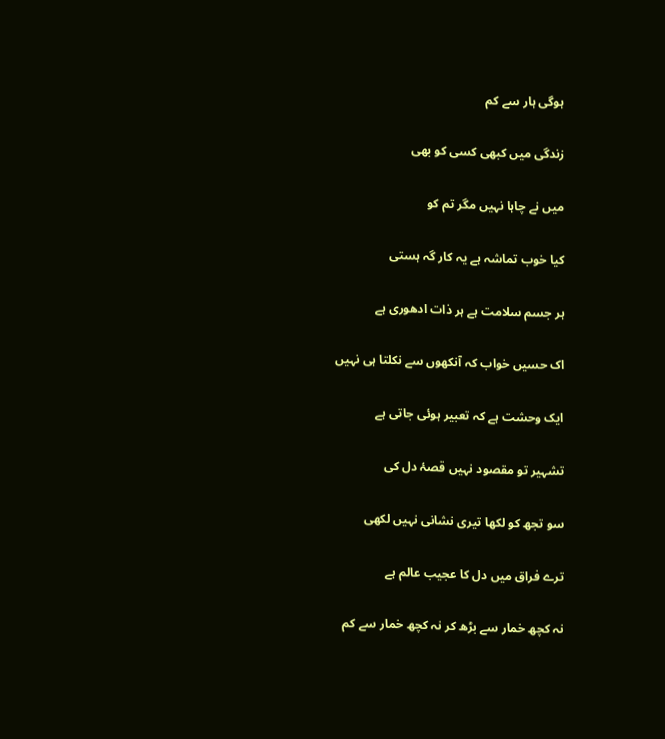ہوگی ہار سے کم

زندگی میں کبھی کسی کو بھی

میں نے چاہا نہیں مگر تم کو

کیا خوب تماشہ ہے یہ کار گہ ہستی

ہر جسم سلامت ہے ہر ذات ادھوری ہے

اک حسیں خواب کہ آنکھوں سے نکلتا ہی نہیں

ایک وحشت ہے کہ تعبیر ہوئی جاتی ہے

تشہیر تو مقصود نہیں قصۂ دل کی

سو تجھ کو لکھا تیری نشانی نہیں لکھی

ترے فراق میں دل کا عجیب عالم ہے

نہ کچھ خمار سے بڑھ کر نہ کچھ خمار سے کم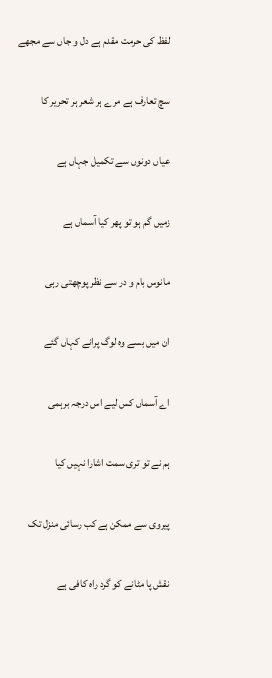لفظ کی حرمت مقدم ہے دل و جاں سے مجھے

سچ تعارف ہے مرے ہر شعر ہر تحریر کا

عیاں دونوں سے تکمیل جہاں ہے

زمیں گم ہو تو پھر کیا آسماں ہے

مانوس بام و در سے نظر پوچھتی رہی

ان میں بسے وہ لوگ پرانے کہاں گئے

اے آسماں کس لیے اس درجہ برہمی

ہم نے تو تری سمت اشارا نہیں کیا

پیروی سے ممکن ہے کب رسائی منزل تک

نقش پا مٹانے کو گرد راہ کافی ہے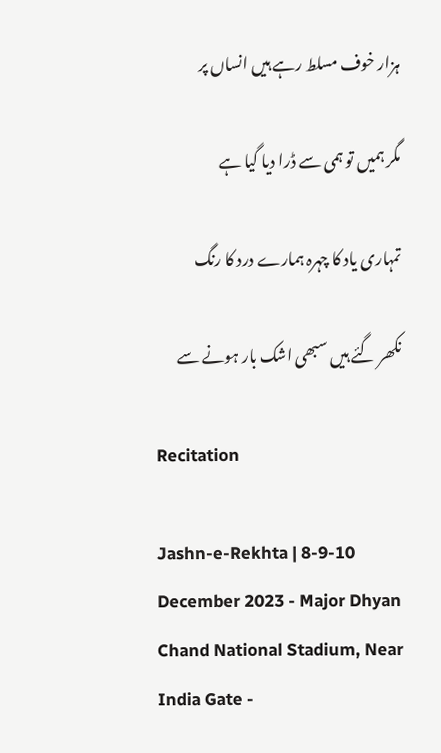ہزار خوف مسلط رہے ہیں انساں پر

مگر ہمیں تو ہمی سے ڈرا دیا گیا ہے

تمہاری یاد کا چہرہ ہمارے درد کا رنگ

نکھر گئے ہیں سبھی اشک بار ہونے سے

Recitation

Jashn-e-Rekhta | 8-9-10 December 2023 - Major Dhyan Chand National Stadium, Near India Gate -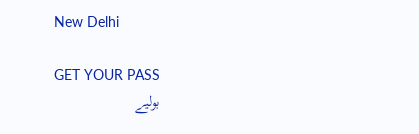New Delhi

GET YOUR PASS
بولیے